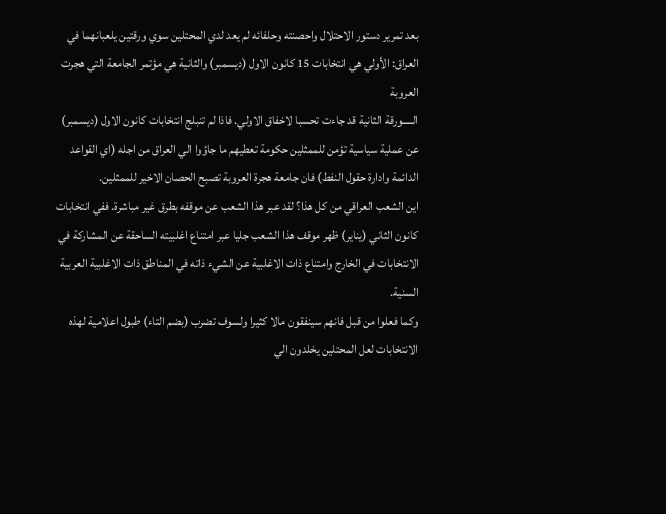بعد تمرير دستور الاحتلال واحصنته وحلفائه لم يعد لدي المحتلين سوي ورقتين يلعبانهما في العراق: الأولي هي انتخابات 15 كانون الاول (ديسمبر) والثانية هي مؤتمر الجامعة التي هجرت العروبة
الـــــورقة الثانية قد جاءت تحسبا لاخفاق الاولي. فاذا لم تنبلج انتخابات كانون الاول (ديسمبر) عن عملية سياسية تؤمن للممثلين حكومة تعطيهم ما جاؤوا الي العراق من اجله (اي القواعد الدائمة وادارة حقول النفط) فان جامعة هجرة العروبة تصبح الحصان الاخير للممثلين.
اين الشعب العراقي من كل هذا؟ لقد عبر هذا الشعب عن موقفه بطرق غير مباشرة. ففي انتخابات كانون الثاني (يناير) ظهر موقف هذا الشعب جليا عبر امتناع اغلبيته الساحقة عن المشاركة في الانتخابات في الخارج وامتناع ذات الاغلبية عن الشيء ذاته في المناطق ذات الاغلبية العربية السنية.
وكما فعلوا من قبل فانهم سينفقون مالا كثيرا ولسوف تضرب (بضم التاء) طبول اعلامية لهذه الانتخابات لعل المحتلين يخلدون الي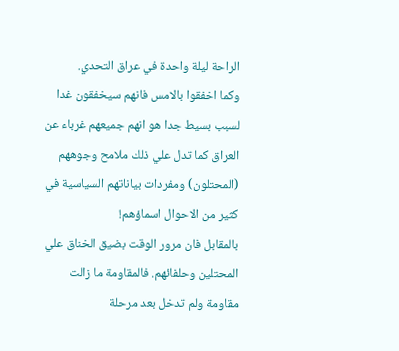الراحة ليلة واحدة في عراق التحدي.
وكما اخفقوا بالامس فانهم سيخفقون غدا لسبب بسيط جدا هو انهم جميعهم غرباء عن العراق كما تدل علي ذلك ملامح وجوههم (المحتلون) ومفردات بياناتهم السياسية في كثير من الاحوال اسماؤهم!
بالمقابل فان مرور الوقت بضيق الخناق علي المحتلين وحلفائهم. فالمقاومة ما زالت مقاومة ولم تدخل بعد مرحلة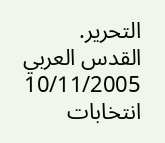التحرير.
القدس العربي
10/11/2005
انتخابات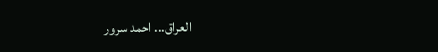العراق... احمد سرور